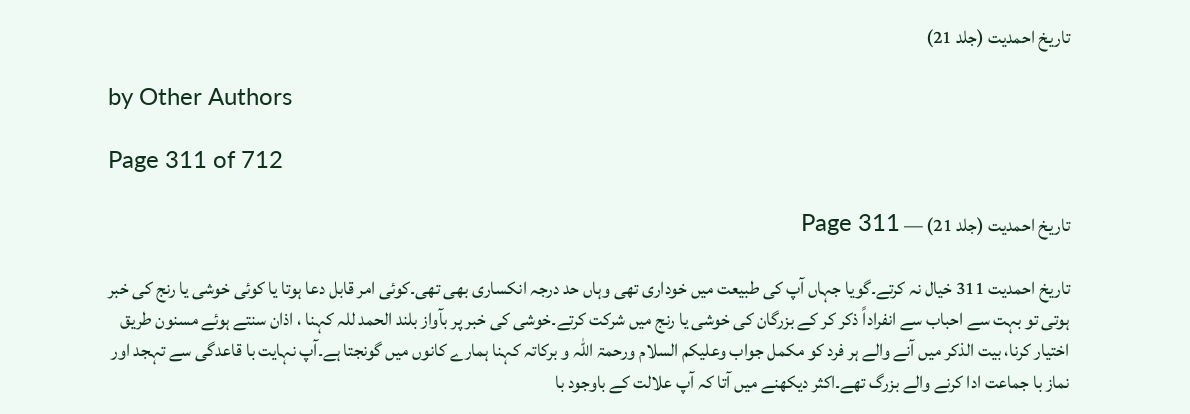تاریخ احمدیت (جلد 21)

by Other Authors

Page 311 of 712

تاریخ احمدیت (جلد 21) — Page 311

تاریخ احمدیت 311 خیال نہ کرتے۔گویا جہاں آپ کی طبیعت میں خوداری تھی وہاں حد درجہ انکساری بھی تھی۔کوئی امر قابل دعا ہوتا یا کوئی خوشی یا رنج کی خبر ہوتی تو بہت سے احباب سے انفراداً ذکر کر کے بزرگان کی خوشی یا رنج میں شرکت کرتے۔خوشی کی خبر پر بآواز بلند الحمد للہ کہنا ، اذان سنتے ہوئے مسنون طریق اختیار کرنا، بیت الذکر میں آنے والے ہر فرد کو مکمل جواب وعلیکم السلام ورحمۃ اللہ و برکاتہ کہنا ہمارے کانوں میں گونجتا ہے۔آپ نہایت با قاعدگی سے تہجد اور نماز با جماعت ادا کرنے والے بزرگ تھے۔اکثر دیکھنے میں آتا کہ آپ علالت کے باوجود با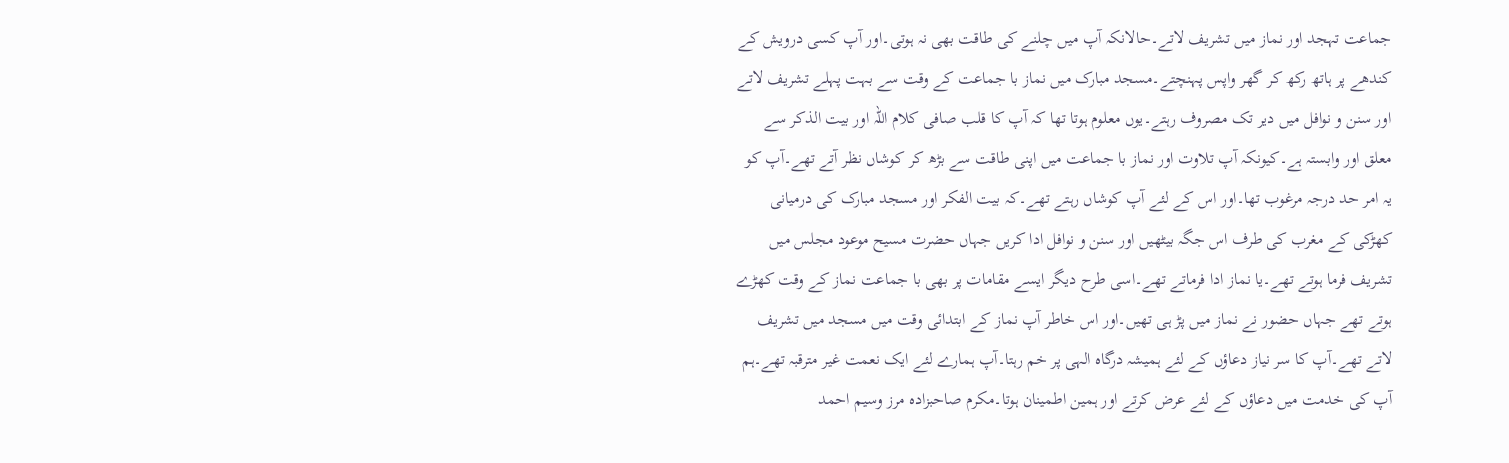جماعت تہجد اور نماز میں تشریف لاتے۔حالانکہ آپ میں چلنے کی طاقت بھی نہ ہوتی۔اور آپ کسی درویش کے کندھے پر ہاتھ رکھ کر گھر واپس پہنچتے۔مسجد مبارک میں نماز با جماعت کے وقت سے بہت پہلے تشریف لاتے اور سنن و نوافل میں دیر تک مصروف رہتے۔یوں معلوم ہوتا تھا کہ آپ کا قلب صافی کلام اللہ اور بیت الذکر سے معلق اور وابستہ ہے۔کیونکہ آپ تلاوت اور نماز با جماعت میں اپنی طاقت سے بڑھ کر کوشاں نظر آتے تھے۔آپ کو یہ امر حد درجہ مرغوب تھا۔اور اس کے لئے آپ کوشاں رہتے تھے۔کہ بیت الفکر اور مسجد مبارک کی درمیانی کھڑکی کے مغرب کی طرف اس جگہ بیٹھیں اور سنن و نوافل ادا کریں جہاں حضرت مسیح موعود مجلس میں تشریف فرما ہوتے تھے۔یا نماز ادا فرماتے تھے۔اسی طرح دیگر ایسے مقامات پر بھی با جماعت نماز کے وقت کھڑے ہوتے تھے جہاں حضور نے نماز میں پڑ ہی تھیں۔اور اس خاطر آپ نماز کے ابتدائی وقت میں مسجد میں تشریف لاتے تھے۔آپ کا سر نیاز دعاؤں کے لئے ہمیشہ درگاہ الہی پر خم رہتا۔آپ ہمارے لئے ایک نعمت غیر مترقبہ تھے۔ہم آپ کی خدمت میں دعاؤں کے لئے عرض کرتے اور ہمین اطمینان ہوتا۔مکرم صاحبزادہ مرز وسیم احمد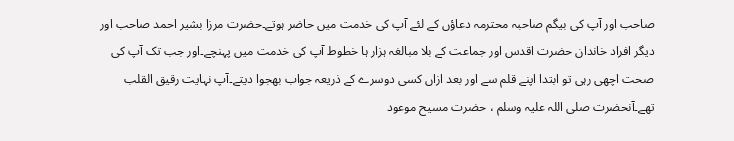صاحب اور آپ کی بیگم صاحبہ محترمہ دعاؤں کے لئے آپ کی خدمت میں حاضر ہوتے۔حضرت مرزا بشیر احمد صاحب اور دیگر افراد خاندان حضرت اقدس اور جماعت کے بلا مبالغہ ہزار ہا خطوط آپ کی خدمت میں پہنچے۔اور جب تک آپ کی صحت اچھی رہی تو ابتدا اپنے قلم سے اور بعد ازاں کسی دوسرے کے ذریعہ جواب بھجوا دیتے۔آپ نہایت رقیق القلب تھے۔آنحضرت صلی اللہ علیہ وسلم ، حضرت مسیح موعود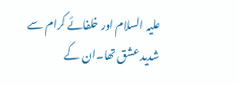علیہ السلام اور خلفائے کرام سے شدید عشق تھا۔ان کے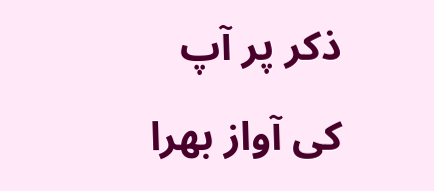ذکر پر آپ کی آواز بھرا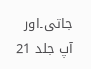جاتی۔اور آپ جلد 21